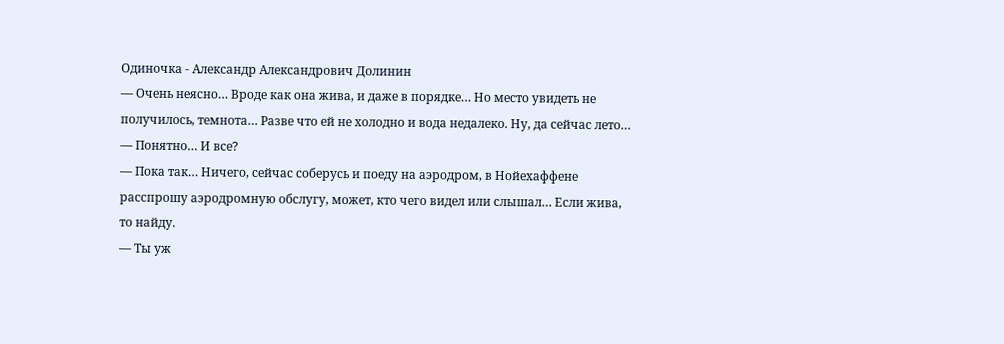Одиночка - Александр Александрович Долинин
— Очень неясно… Вроде как она жива, и даже в порядке… Но место увидеть не получилось, темнота… Разве что ей не холодно и вода недалеко. Ну, да сейчас лето…
— Понятно… И все?
— Пока так… Ничего, сейчас соберусь и поеду на аэродром, в Нойехаффене расспрошу аэродромную обслугу, может, кто чего видел или слышал… Если жива, то найду.
— Ты уж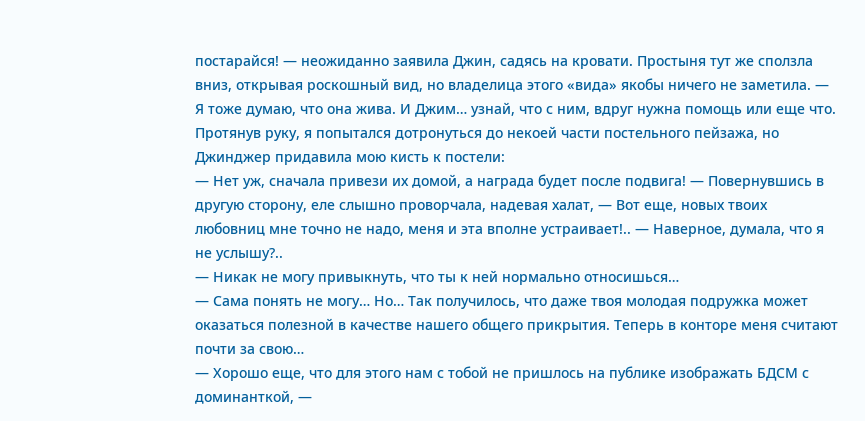постарайся! — неожиданно заявила Джин, садясь на кровати. Простыня тут же сползла вниз, открывая роскошный вид, но владелица этого «вида» якобы ничего не заметила. — Я тоже думаю, что она жива. И Джим… узнай, что с ним, вдруг нужна помощь или еще что.
Протянув руку, я попытался дотронуться до некоей части постельного пейзажа, но Джинджер придавила мою кисть к постели:
— Нет уж, сначала привези их домой, а награда будет после подвига! — Повернувшись в другую сторону, еле слышно проворчала, надевая халат, — Вот еще, новых твоих любовниц мне точно не надо, меня и эта вполне устраивает!.. — Наверное, думала, что я не услышу?..
— Никак не могу привыкнуть, что ты к ней нормально относишься…
— Сама понять не могу… Но… Так получилось, что даже твоя молодая подружка может оказаться полезной в качестве нашего общего прикрытия. Теперь в конторе меня считают почти за свою…
— Хорошо еще, что для этого нам с тобой не пришлось на публике изображать БДСМ с доминанткой, —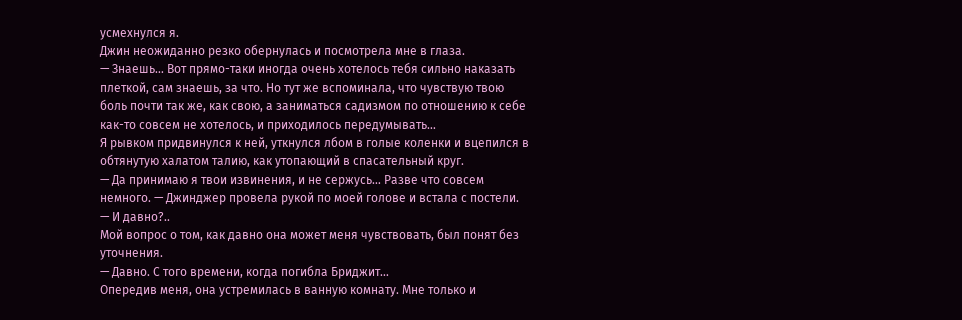усмехнулся я.
Джин неожиданно резко обернулась и посмотрела мне в глаза.
— Знаешь… Вот прямо-таки иногда очень хотелось тебя сильно наказать плеткой, сам знаешь, за что. Но тут же вспоминала, что чувствую твою боль почти так же, как свою, а заниматься садизмом по отношению к себе как-то совсем не хотелось, и приходилось передумывать…
Я рывком придвинулся к ней, уткнулся лбом в голые коленки и вцепился в обтянутую халатом талию, как утопающий в спасательный круг.
— Да принимаю я твои извинения, и не сержусь… Разве что совсем немного. — Джинджер провела рукой по моей голове и встала с постели.
— И давно?..
Мой вопрос о том, как давно она может меня чувствовать, был понят без уточнения.
— Давно. С того времени, когда погибла Бриджит…
Опередив меня, она устремилась в ванную комнату. Мне только и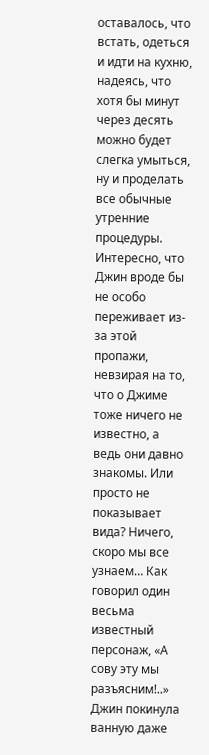оставалось, что встать, одеться и идти на кухню, надеясь, что хотя бы минут через десять можно будет слегка умыться, ну и проделать все обычные утренние процедуры.
Интересно, что Джин вроде бы не особо переживает из-за этой пропажи, невзирая на то, что о Джиме тоже ничего не известно, а ведь они давно знакомы. Или просто не показывает вида? Ничего, скоро мы все узнаем… Как говорил один весьма известный персонаж, «А сову эту мы разъясним!..»
Джин покинула ванную даже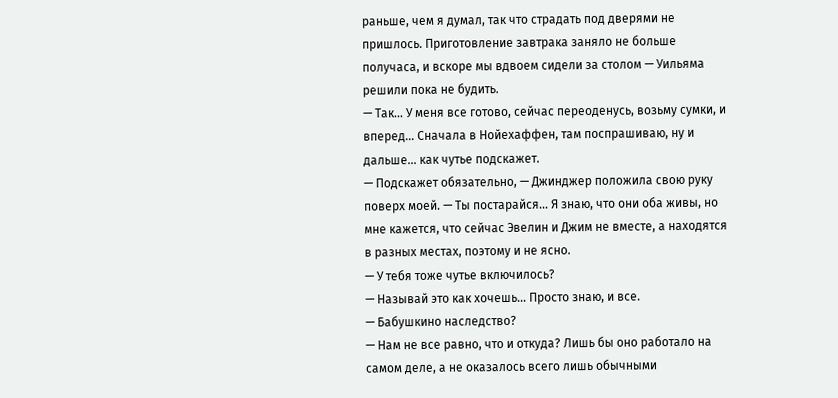раньше, чем я думал, так что страдать под дверями не пришлось. Приготовление завтрака заняло не больше получаса, и вскоре мы вдвоем сидели за столом — Уильяма решили пока не будить.
— Так… У меня все готово, сейчас переоденусь, возьму сумки, и вперед… Сначала в Нойехаффен, там поспрашиваю, ну и дальше… как чутье подскажет.
— Подскажет обязательно, — Джинджер положила свою руку поверх моей. — Ты постарайся… Я знаю, что они оба живы, но мне кажется, что сейчас Эвелин и Джим не вместе, а находятся в разных местах, поэтому и не ясно.
— У тебя тоже чутье включилось?
— Называй это как хочешь… Просто знаю, и все.
— Бабушкино наследство?
— Нам не все равно, что и откуда? Лишь бы оно работало на самом деле, а не оказалось всего лишь обычными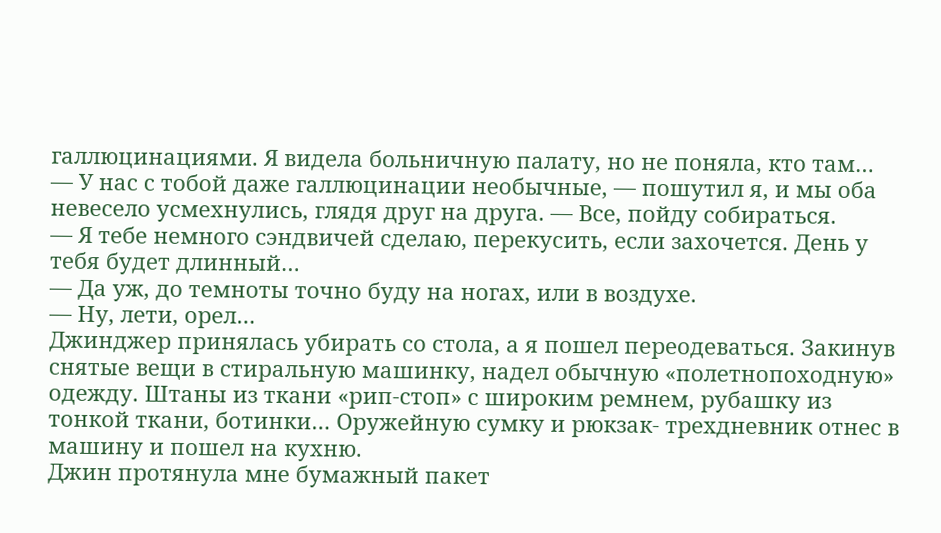галлюцинациями. Я видела больничную палату, но не поняла, кто там…
— У нас с тобой даже галлюцинации необычные, — пошутил я, и мы оба невесело усмехнулись, глядя друг на друга. — Все, пойду собираться.
— Я тебе немного сэндвичей сделаю, перекусить, если захочется. День у тебя будет длинный…
— Да уж, до темноты точно буду на ногах, или в воздухе.
— Ну, лети, орел…
Джинджер принялась убирать со стола, а я пошел переодеваться. Закинув снятые вещи в стиральную машинку, надел обычную «полетнопоходную» одежду. Штаны из ткани «рип-стоп» с широким ремнем, рубашку из тонкой ткани, ботинки… Оружейную сумку и рюкзак- трехдневник отнес в машину и пошел на кухню.
Джин протянула мне бумажный пакет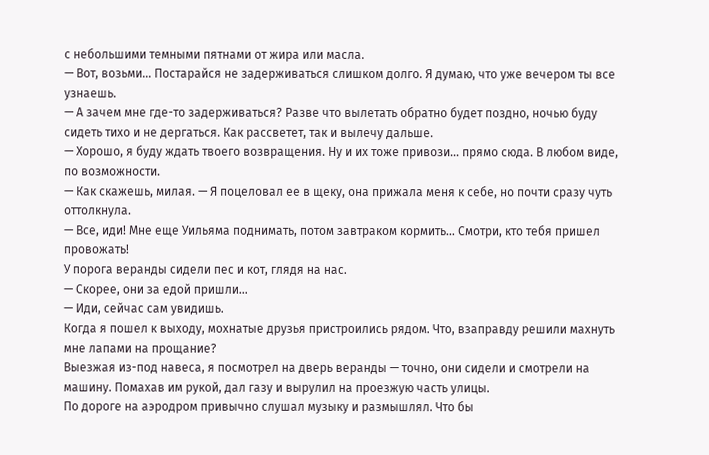с небольшими темными пятнами от жира или масла.
— Вот, возьми… Постарайся не задерживаться слишком долго. Я думаю, что уже вечером ты все узнаешь.
— А зачем мне где-то задерживаться? Разве что вылетать обратно будет поздно, ночью буду сидеть тихо и не дергаться. Как рассветет, так и вылечу дальше.
— Хорошо, я буду ждать твоего возвращения. Ну и их тоже привози… прямо сюда. В любом виде, по возможности.
— Как скажешь, милая. — Я поцеловал ее в щеку, она прижала меня к себе, но почти сразу чуть оттолкнула.
— Все, иди! Мне еще Уильяма поднимать, потом завтраком кормить… Смотри, кто тебя пришел провожать!
У порога веранды сидели пес и кот, глядя на нас.
— Скорее, они за едой пришли…
— Иди, сейчас сам увидишь.
Когда я пошел к выходу, мохнатые друзья пристроились рядом. Что, взаправду решили махнуть мне лапами на прощание?
Выезжая из-под навеса, я посмотрел на дверь веранды — точно, они сидели и смотрели на машину. Помахав им рукой, дал газу и вырулил на проезжую часть улицы.
По дороге на аэродром привычно слушал музыку и размышлял. Что бы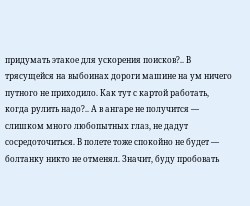придумать этакое для ускорения поисков?.. В трясущейся на выбоинах дороги машине на ум ничего путного не приходило. Как тут с картой работать, когда рулить надо?.. А в ангаре не получится — слишком много любопытных глаз, не дадут сосредоточиться. В полете тоже спокойно не будет — болтанку никто не отменял. Значит, буду пробовать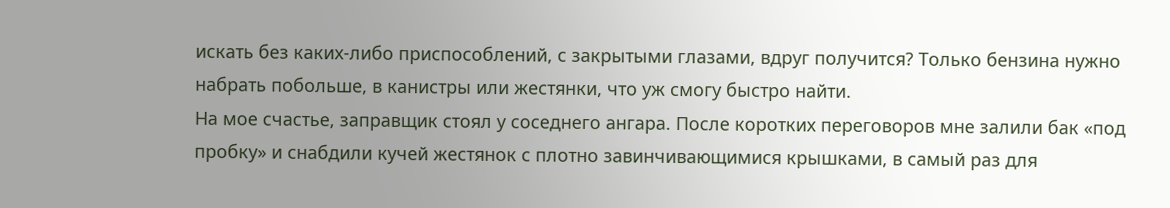искать без каких-либо приспособлений, с закрытыми глазами, вдруг получится? Только бензина нужно набрать побольше, в канистры или жестянки, что уж смогу быстро найти.
На мое счастье, заправщик стоял у соседнего ангара. После коротких переговоров мне залили бак «под пробку» и снабдили кучей жестянок с плотно завинчивающимися крышками, в самый раз для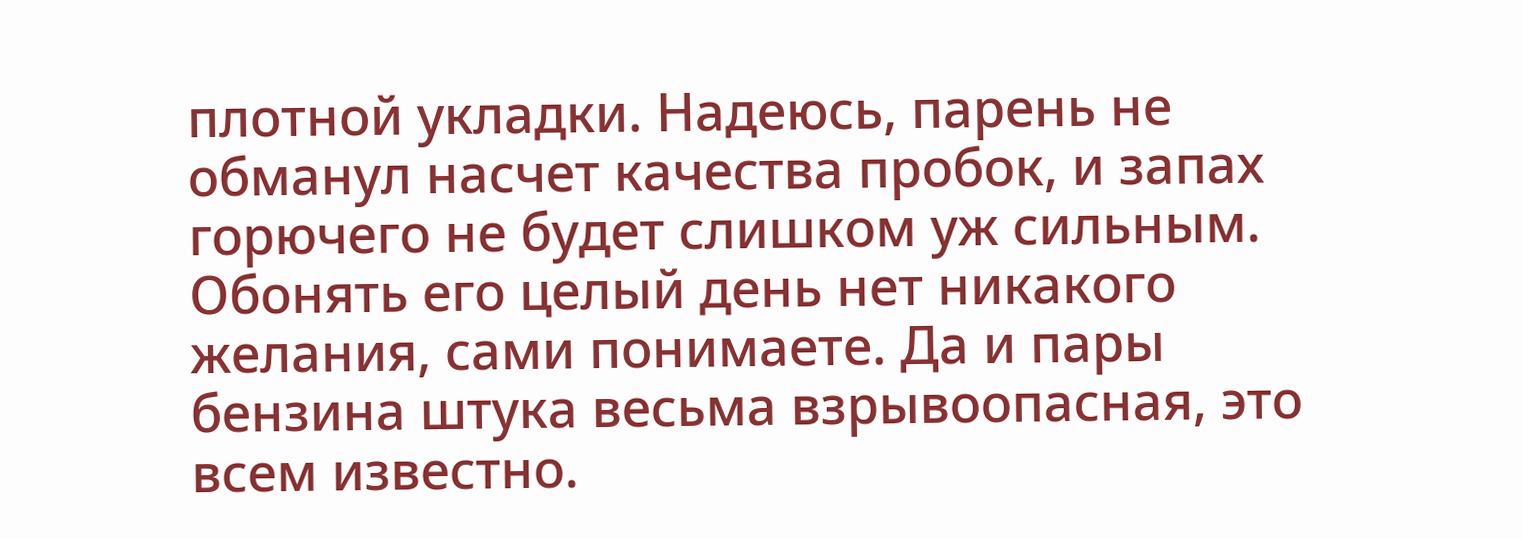плотной укладки. Надеюсь, парень не обманул насчет качества пробок, и запах горючего не будет слишком уж сильным. Обонять его целый день нет никакого желания, сами понимаете. Да и пары бензина штука весьма взрывоопасная, это всем известно.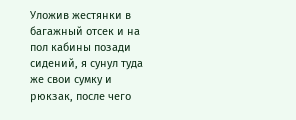Уложив жестянки в багажный отсек и на пол кабины позади сидений, я сунул туда же свои сумку и рюкзак, после чего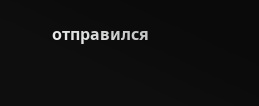отправился